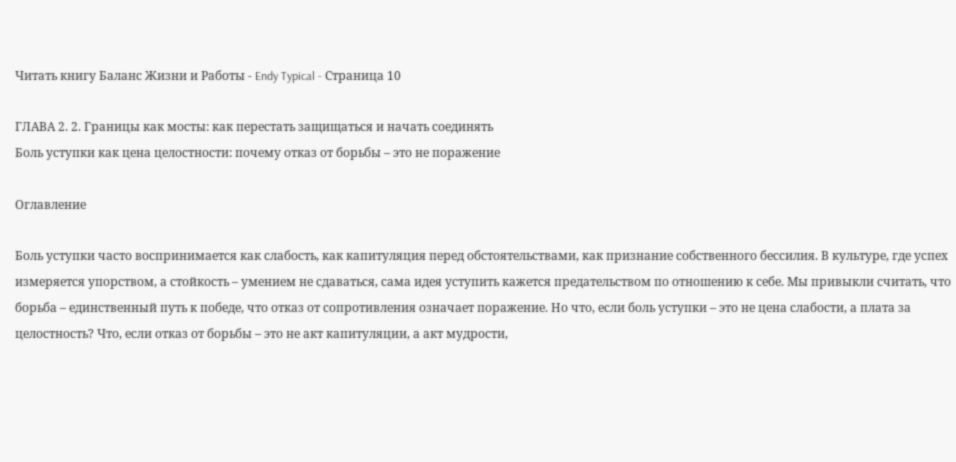Читать книгу Баланс Жизни и Работы - Endy Typical - Страница 10

ГЛАВА 2. 2. Границы как мосты: как перестать защищаться и начать соединять
Боль уступки как цена целостности: почему отказ от борьбы – это не поражение

Оглавление

Боль уступки часто воспринимается как слабость, как капитуляция перед обстоятельствами, как признание собственного бессилия. В культуре, где успех измеряется упорством, а стойкость – умением не сдаваться, сама идея уступить кажется предательством по отношению к себе. Мы привыкли считать, что борьба – единственный путь к победе, что отказ от сопротивления означает поражение. Но что, если боль уступки – это не цена слабости, а плата за целостность? Что, если отказ от борьбы – это не акт капитуляции, а акт мудрости,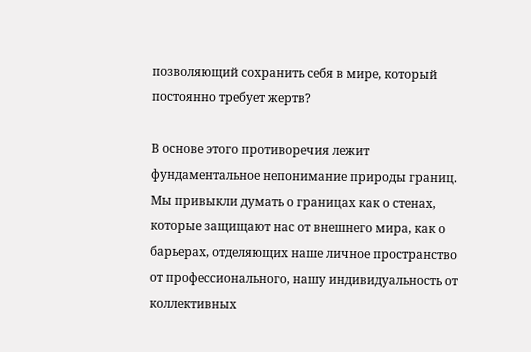позволяющий сохранить себя в мире, который постоянно требует жертв?

В основе этого противоречия лежит фундаментальное непонимание природы границ. Мы привыкли думать о границах как о стенах, которые защищают нас от внешнего мира, как о барьерах, отделяющих наше личное пространство от профессионального, нашу индивидуальность от коллективных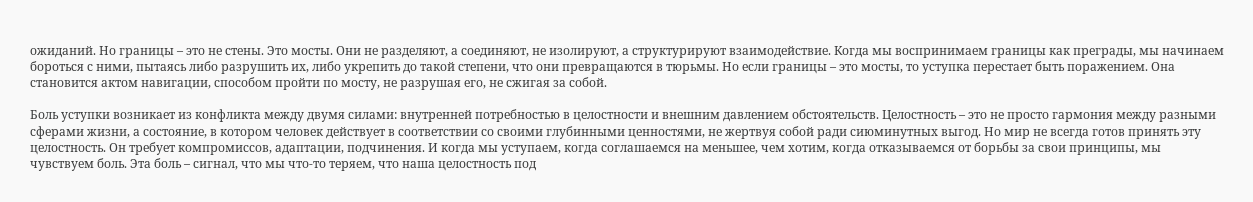ожиданий. Но границы – это не стены. Это мосты. Они не разделяют, а соединяют, не изолируют, а структурируют взаимодействие. Когда мы воспринимаем границы как преграды, мы начинаем бороться с ними, пытаясь либо разрушить их, либо укрепить до такой степени, что они превращаются в тюрьмы. Но если границы – это мосты, то уступка перестает быть поражением. Она становится актом навигации, способом пройти по мосту, не разрушая его, не сжигая за собой.

Боль уступки возникает из конфликта между двумя силами: внутренней потребностью в целостности и внешним давлением обстоятельств. Целостность – это не просто гармония между разными сферами жизни, а состояние, в котором человек действует в соответствии со своими глубинными ценностями, не жертвуя собой ради сиюминутных выгод. Но мир не всегда готов принять эту целостность. Он требует компромиссов, адаптации, подчинения. И когда мы уступаем, когда соглашаемся на меньшее, чем хотим, когда отказываемся от борьбы за свои принципы, мы чувствуем боль. Эта боль – сигнал, что мы что-то теряем, что наша целостность под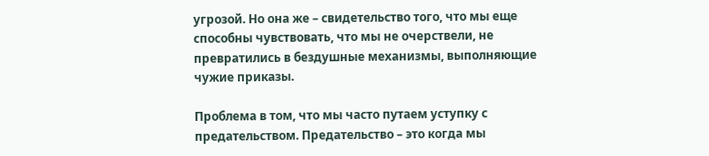угрозой. Но она же – свидетельство того, что мы еще способны чувствовать, что мы не очерствели, не превратились в бездушные механизмы, выполняющие чужие приказы.

Проблема в том, что мы часто путаем уступку с предательством. Предательство – это когда мы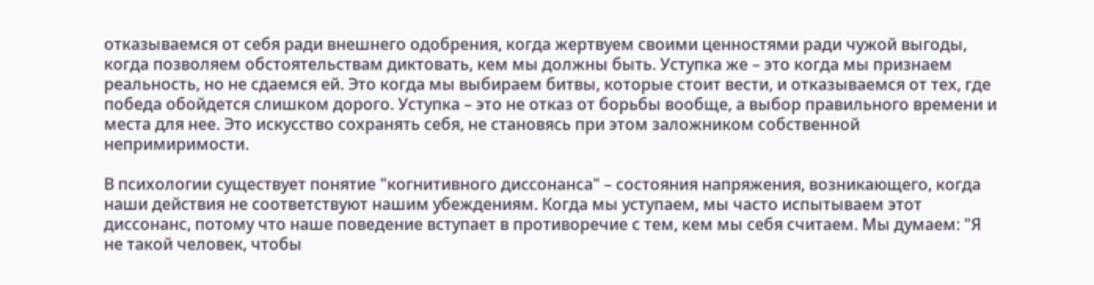отказываемся от себя ради внешнего одобрения, когда жертвуем своими ценностями ради чужой выгоды, когда позволяем обстоятельствам диктовать, кем мы должны быть. Уступка же – это когда мы признаем реальность, но не сдаемся ей. Это когда мы выбираем битвы, которые стоит вести, и отказываемся от тех, где победа обойдется слишком дорого. Уступка – это не отказ от борьбы вообще, а выбор правильного времени и места для нее. Это искусство сохранять себя, не становясь при этом заложником собственной непримиримости.

В психологии существует понятие "когнитивного диссонанса" – состояния напряжения, возникающего, когда наши действия не соответствуют нашим убеждениям. Когда мы уступаем, мы часто испытываем этот диссонанс, потому что наше поведение вступает в противоречие с тем, кем мы себя считаем. Мы думаем: "Я не такой человек, чтобы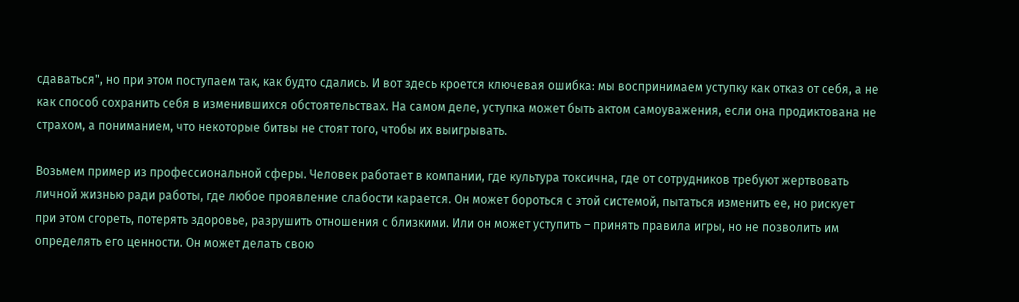сдаваться", но при этом поступаем так, как будто сдались. И вот здесь кроется ключевая ошибка: мы воспринимаем уступку как отказ от себя, а не как способ сохранить себя в изменившихся обстоятельствах. На самом деле, уступка может быть актом самоуважения, если она продиктована не страхом, а пониманием, что некоторые битвы не стоят того, чтобы их выигрывать.

Возьмем пример из профессиональной сферы. Человек работает в компании, где культура токсична, где от сотрудников требуют жертвовать личной жизнью ради работы, где любое проявление слабости карается. Он может бороться с этой системой, пытаться изменить ее, но рискует при этом сгореть, потерять здоровье, разрушить отношения с близкими. Или он может уступить – принять правила игры, но не позволить им определять его ценности. Он может делать свою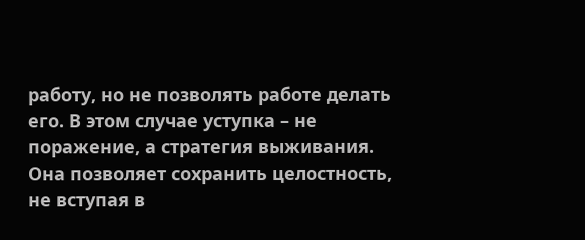работу, но не позволять работе делать его. В этом случае уступка – не поражение, а стратегия выживания. Она позволяет сохранить целостность, не вступая в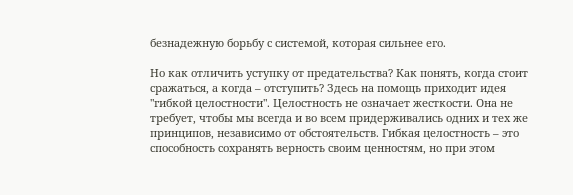безнадежную борьбу с системой, которая сильнее его.

Но как отличить уступку от предательства? Как понять, когда стоит сражаться, а когда – отступить? Здесь на помощь приходит идея "гибкой целостности". Целостность не означает жесткости. Она не требует, чтобы мы всегда и во всем придерживались одних и тех же принципов, независимо от обстоятельств. Гибкая целостность – это способность сохранять верность своим ценностям, но при этом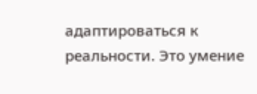адаптироваться к реальности. Это умение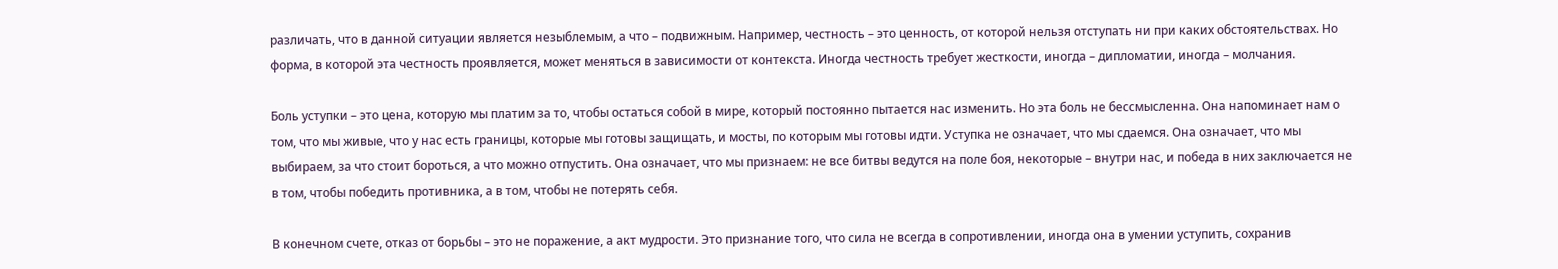различать, что в данной ситуации является незыблемым, а что – подвижным. Например, честность – это ценность, от которой нельзя отступать ни при каких обстоятельствах. Но форма, в которой эта честность проявляется, может меняться в зависимости от контекста. Иногда честность требует жесткости, иногда – дипломатии, иногда – молчания.

Боль уступки – это цена, которую мы платим за то, чтобы остаться собой в мире, который постоянно пытается нас изменить. Но эта боль не бессмысленна. Она напоминает нам о том, что мы живые, что у нас есть границы, которые мы готовы защищать, и мосты, по которым мы готовы идти. Уступка не означает, что мы сдаемся. Она означает, что мы выбираем, за что стоит бороться, а что можно отпустить. Она означает, что мы признаем: не все битвы ведутся на поле боя, некоторые – внутри нас, и победа в них заключается не в том, чтобы победить противника, а в том, чтобы не потерять себя.

В конечном счете, отказ от борьбы – это не поражение, а акт мудрости. Это признание того, что сила не всегда в сопротивлении, иногда она в умении уступить, сохранив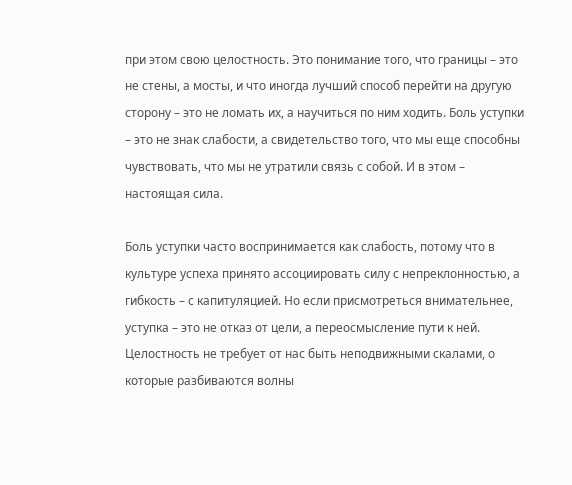при этом свою целостность. Это понимание того, что границы – это не стены, а мосты, и что иногда лучший способ перейти на другую сторону – это не ломать их, а научиться по ним ходить. Боль уступки – это не знак слабости, а свидетельство того, что мы еще способны чувствовать, что мы не утратили связь с собой. И в этом – настоящая сила.

Боль уступки часто воспринимается как слабость, потому что в культуре успеха принято ассоциировать силу с непреклонностью, а гибкость – с капитуляцией. Но если присмотреться внимательнее, уступка – это не отказ от цели, а переосмысление пути к ней. Целостность не требует от нас быть неподвижными скалами, о которые разбиваются волны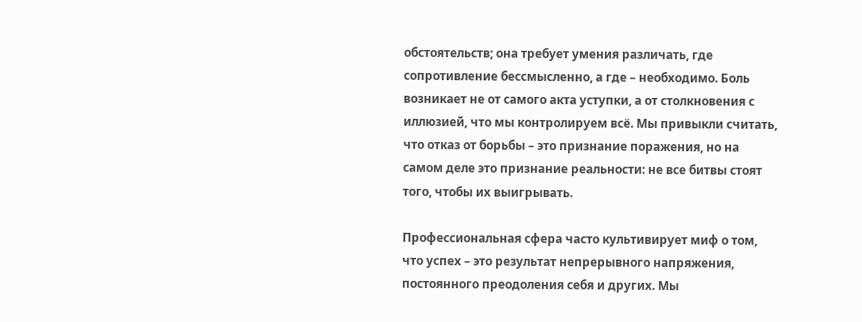обстоятельств; она требует умения различать, где сопротивление бессмысленно, а где – необходимо. Боль возникает не от самого акта уступки, а от столкновения с иллюзией, что мы контролируем всё. Мы привыкли считать, что отказ от борьбы – это признание поражения, но на самом деле это признание реальности: не все битвы стоят того, чтобы их выигрывать.

Профессиональная сфера часто культивирует миф о том, что успех – это результат непрерывного напряжения, постоянного преодоления себя и других. Мы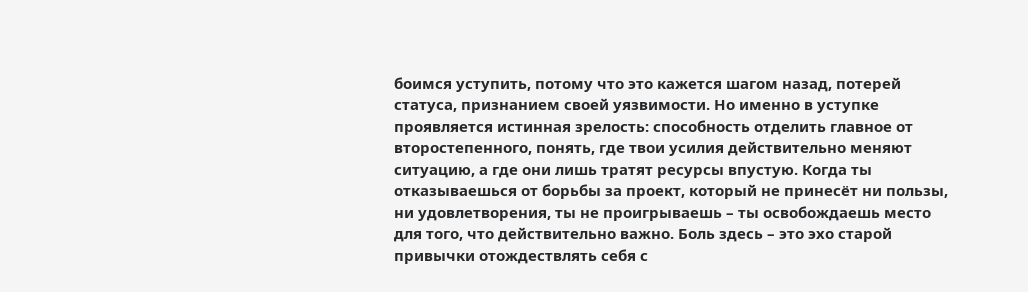боимся уступить, потому что это кажется шагом назад, потерей статуса, признанием своей уязвимости. Но именно в уступке проявляется истинная зрелость: способность отделить главное от второстепенного, понять, где твои усилия действительно меняют ситуацию, а где они лишь тратят ресурсы впустую. Когда ты отказываешься от борьбы за проект, который не принесёт ни пользы, ни удовлетворения, ты не проигрываешь – ты освобождаешь место для того, что действительно важно. Боль здесь – это эхо старой привычки отождествлять себя с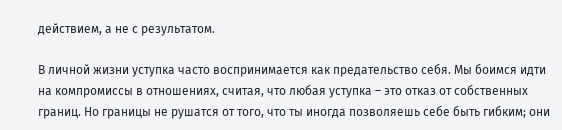действием, а не с результатом.

В личной жизни уступка часто воспринимается как предательство себя. Мы боимся идти на компромиссы в отношениях, считая, что любая уступка – это отказ от собственных границ. Но границы не рушатся от того, что ты иногда позволяешь себе быть гибким; они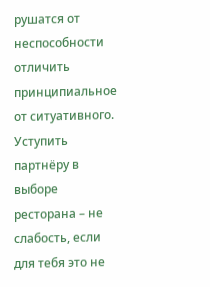рушатся от неспособности отличить принципиальное от ситуативного. Уступить партнёру в выборе ресторана – не слабость, если для тебя это не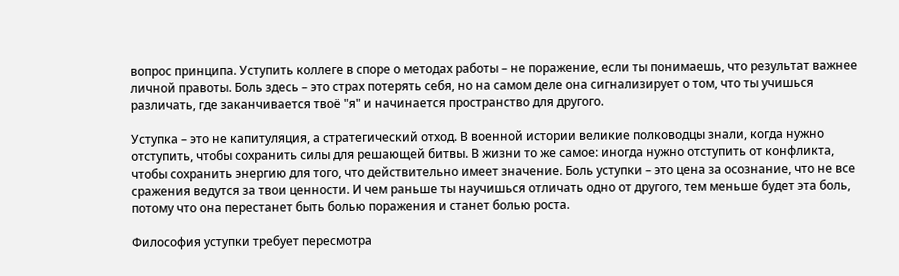вопрос принципа. Уступить коллеге в споре о методах работы – не поражение, если ты понимаешь, что результат важнее личной правоты. Боль здесь – это страх потерять себя, но на самом деле она сигнализирует о том, что ты учишься различать, где заканчивается твоё "я" и начинается пространство для другого.

Уступка – это не капитуляция, а стратегический отход. В военной истории великие полководцы знали, когда нужно отступить, чтобы сохранить силы для решающей битвы. В жизни то же самое: иногда нужно отступить от конфликта, чтобы сохранить энергию для того, что действительно имеет значение. Боль уступки – это цена за осознание, что не все сражения ведутся за твои ценности. И чем раньше ты научишься отличать одно от другого, тем меньше будет эта боль, потому что она перестанет быть болью поражения и станет болью роста.

Философия уступки требует пересмотра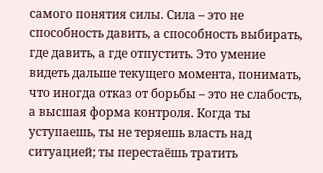самого понятия силы. Сила – это не способность давить, а способность выбирать, где давить, а где отпустить. Это умение видеть дальше текущего момента, понимать, что иногда отказ от борьбы – это не слабость, а высшая форма контроля. Когда ты уступаешь, ты не теряешь власть над ситуацией; ты перестаёшь тратить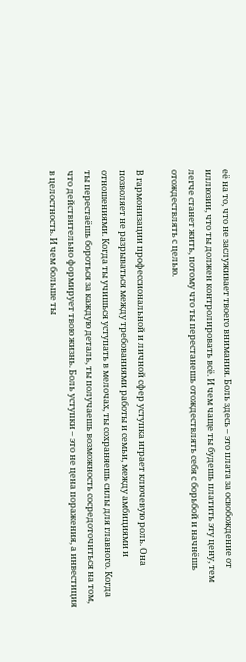её на то, что не заслуживает твоего внимания. Боль здесь – это плата за освобождение от иллюзии, что ты должен контролировать всё. И чем чаще ты будешь платить эту цену, тем легче станет жить, потому что ты перестанешь отождествлять себя с борьбой и начнёшь отождествлять с целью.

В гармонизации профессиональной и личной сфер уступка играет ключевую роль. Она позволяет не разрываться между требованиями работы и семьи, между амбициями и отношениями. Когда ты учишься уступать в мелочах, ты сохраняешь силы для главного. Когда ты перестаёшь бороться за каждую деталь, ты получаешь возможность сосредоточиться на том, что действительно формирует твою жизнь. Боль уступки – это не цена поражения, а инвестиция в целостность. И чем больше ты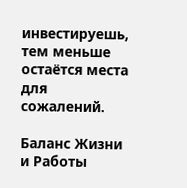инвестируешь, тем меньше остаётся места для сожалений.

Баланс Жизни и Работы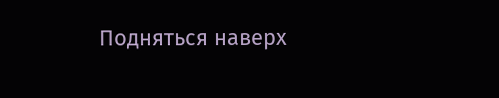Подняться наверх